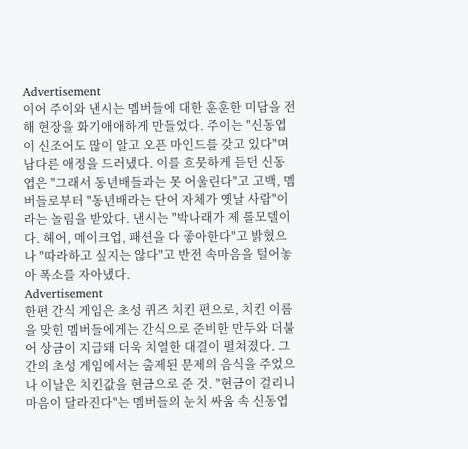Advertisement
이어 주이와 낸시는 멤버들에 대한 훈훈한 미담을 전해 현장을 화기애애하게 만들었다. 주이는 "신동엽이 신조어도 많이 알고 오픈 마인드를 갖고 있다"며 남다른 애정을 드러냈다. 이를 흐뭇하게 듣던 신동엽은 "그래서 동년배들과는 못 어울린다"고 고백, 멤버들로부터 "동년배라는 단어 자체가 옛날 사람"이라는 놀림을 받았다. 낸시는 "박나래가 제 롤모델이다. 헤어, 메이크업, 패션을 다 좋아한다"고 밝혔으나 "따라하고 싶지는 않다"고 반전 속마음을 털어놓아 폭소를 자아냈다.
Advertisement
한편 간식 게임은 초성 퀴즈 치킨 편으로, 치킨 이름을 맞힌 멤버들에게는 간식으로 준비한 만두와 더불어 상금이 지급돼 더욱 치열한 대결이 펼쳐졌다. 그간의 초성 게임에서는 출제된 문제의 음식을 주었으나 이날은 치킨값을 현금으로 준 것. "현금이 걸리니 마음이 달라진다"는 멤버들의 눈치 싸움 속 신동엽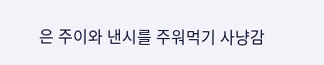은 주이와 낸시를 주워먹기 사냥감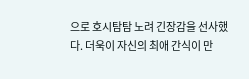으로 호시탐탐 노려 긴장감을 선사했다. 더욱이 자신의 최애 간식이 만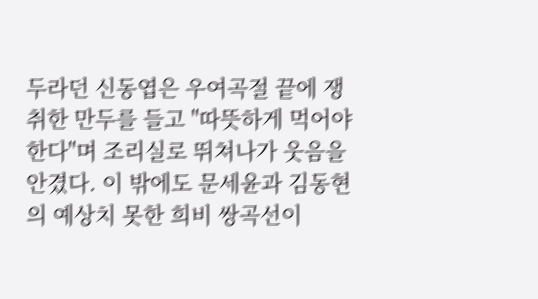두라던 신동엽은 우여곡절 끝에 쟁취한 만두를 들고 "따뜻하게 먹어야 한다"며 조리실로 뛰쳐나가 웃음을 안겼다. 이 밖에도 문세윤과 김동현의 예상치 못한 희비 쌍곡선이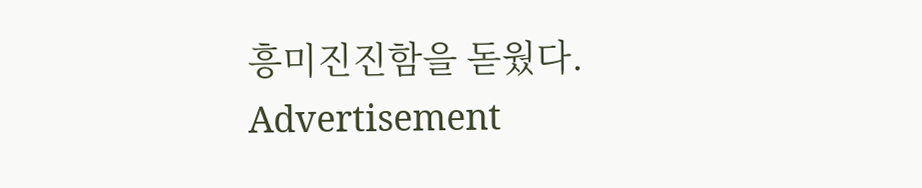흥미진진함을 돋웠다.
Advertisement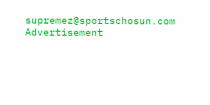supremez@sportschosun.com
Advertisement